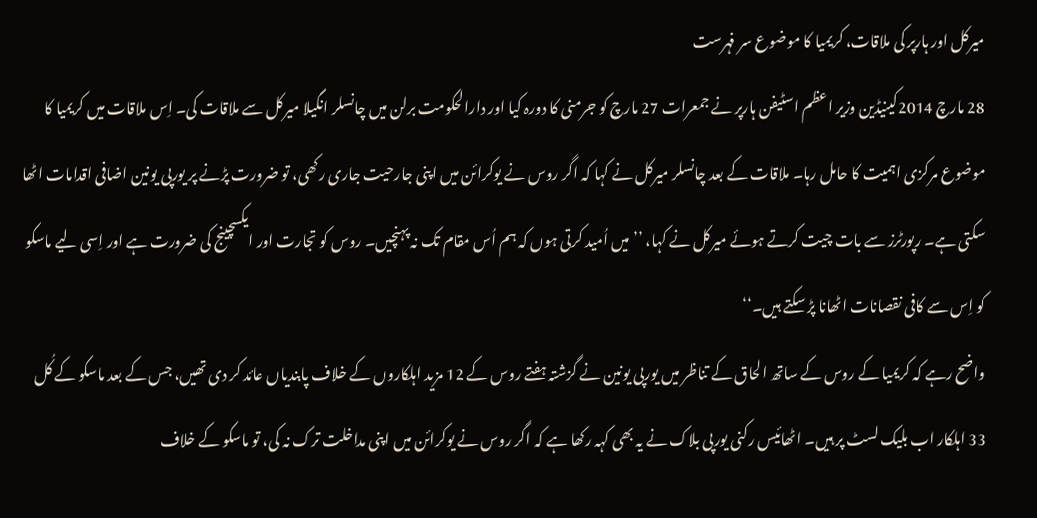ميرکل اور ہارپر کی ملاقات، کريميا کا موضوع سر فہرست
28 مارچ 2014کينيڈين وزير اعظم اسٹيفن ہارپر نے جمعرات 27 مارچ کو جرمنی کا دورہ کيا اور دارالحکومت برلن ميں چانسلر انگيلا ميرکل سے ملاقات کی۔ اِس ملاقات ميں کريميا کا موضوع مرکزی اہميت کا حامل رہا۔ ملاقات کے بعد چانسلر ميرکل نے کہا کہ اگر روس نے يوکرائن ميں اپنی جارحيت جاری رکھی، تو ضرورت پڑنے پر يورپی يونين اضافی اقدامات اٹھا سکتی ہے۔ رپورٹرز سے بات چيت کرتے ہوئے ميرکل نے کہا، ’’ميں اُميد کرتی ہوں کہ ہم اُس مقام تک نہ پہنچيں۔ روس کو تجارت اور ايکسچينج کی ضرورت ہے اور اِسی ليے ماسکو کو اِس سے کافی نقصانات اٹھانا پڑ سکتے ہيں۔‘‘
واضح رہے کہ کريميا کے روس کے ساتھ الحاق کے تناظر ميں يورپی يونين نے گزشتہ ہفتے روس کے 12 مزيد اہلکاروں کے خلاف پابندياں عائد کر دی تھيں، جس کے بعد ماسکو کے کُل 33 اہلکار اب بليک لسٹ پر ہيں۔ اٹھائيس رکنی يورپی بلاک نے يہ بھی کہہ رکھا ہے کہ اگر روس نے يوکرائن ميں اپنی مداخلت ترک نہ کی، تو ماسکو کے خلاف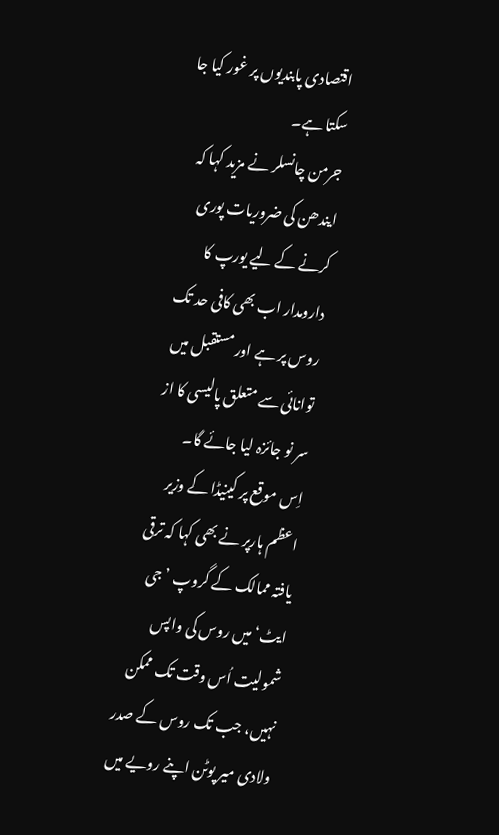اقتصادی پابنديوں پر غور کيا جا سکتا ہے۔
جرمن چانسلر نے مزيد کہا کہ ايندھن کی ضروريات پوری کرنے کے ليے يورپ کا دارومدار اب بھی کافی حد تک روس پر ہے اور مستقبل ميں توانائی سے متعلق پاليسی کا از سر نو جائزہ ليا جائے گا۔
اِس موقع پر کينيڈا کے وزير اعظم ہارپر نے بھی کہا کہ ترقی يافتہ ممالک کے گروپ ’جی ايٹ‘ ميں روس کی واپس شموليت اُس وقت تک ممکن نہيں، جب تک روس کے صدر ولادی مير پوٹن اپنے رويے ميں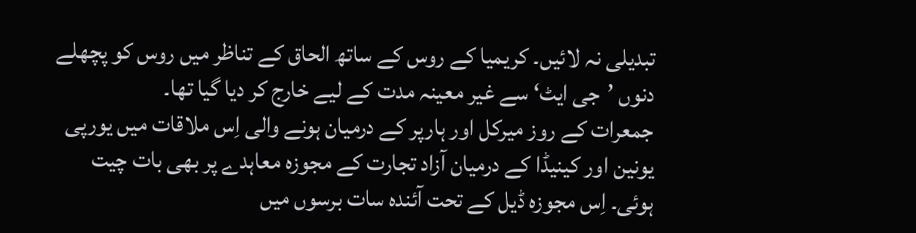تبديلی نہ لائيں۔ کريميا کے روس کے ساتھ الحاق کے تناظر ميں روس کو پچھلے دنوں ’جی ايٹ‘ سے غير معينہ مدت کے ليے خارج کر ديا گيا تھا۔
جمعرات کے روز ميرکل اور ہارپر کے درميان ہونے والی اِس ملاقات ميں يورپی يونين اور کينيڈا کے درميان آزاد تجارت کے مجوزہ معاہدے پر بھی بات چيت ہوئی۔ اِس مجوزہ ڈيل کے تحت آئندہ سات برسوں ميں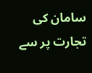سامان کی تجارت پر سے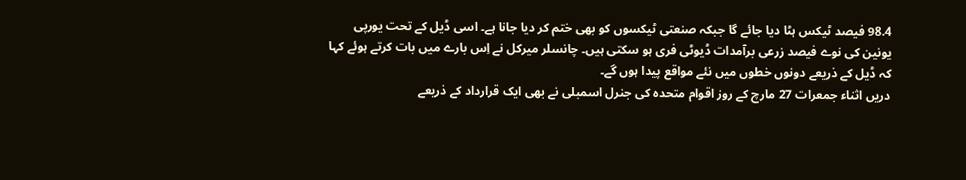98.4 فيصد ٹيکس ہٹا ديا جائے گا جبکہ صنعتی ٹيکسوں کو بھی ختم کر ديا جانا ہے۔ اسی ڈيل کے تحت يورپی يونين کی نوے فيصد زرعی برآمدات ڈيوٹی فری ہو سکتی ہيں۔ چانسلر ميرکل نے اِس بارے ميں بات کرتے ہوئے کہا کہ ڈيل کے ذريعے دونوں خطوں ميں نئے مواقع پيدا ہوں گے۔
دريں اثناء جمعرات 27 مارچ کے روز اقوام متحدہ کی جنرل اسمبلی نے بھی ايک قرارداد کے ذريعے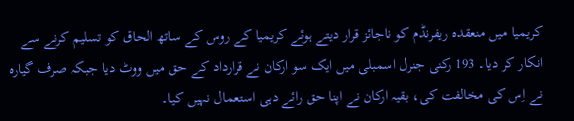کريميا ميں منعقدہ ريفرنڈم کو ناجائز قرار ديتے ہوئے کريميا کے روس کے ساتھ الحاق کو تسليم کرنے سے انکار کر ديا۔ 193 رکنی جنرل اسمبلی ميں ايک سو ارکان نے قرارداد کے حق ميں ووٹ ديا جبکہ صرف گيارہ نے اِس کی مخالفت کی، بقيہ ارکان نے اپنا حق رائے دہی استعمال نہيں کيا۔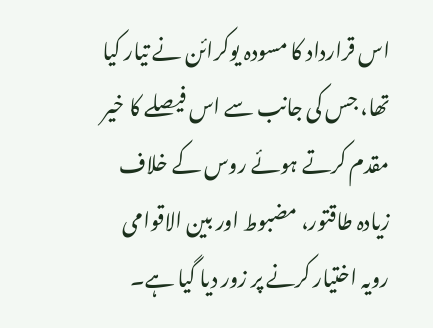اس قرارداد کا مسودہ يوکرائن نے تيار کيا تھا، جس کی جانب سے اس فيصلے کا خير مقدم کرتے ہوئے روس کے خلاف زيادہ طاقتور، مضبوط اور بين الاقوامی رويہ اختيار کرنے پر زور ديا گيا ہے۔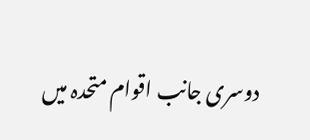دوسری جانب اقوام متحدہ ميں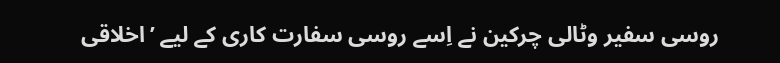روسی سفير وٹالی چرکين نے اِسے روسی سفارت کاری کے ليے ’اخلاقی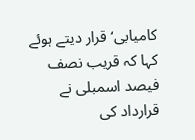کاميابی‘ قرار ديتے ہوئے کہا کہ قريب نصف فيصد اسمبلی نے قرارداد کی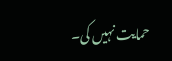حمايت نہيں کی۔